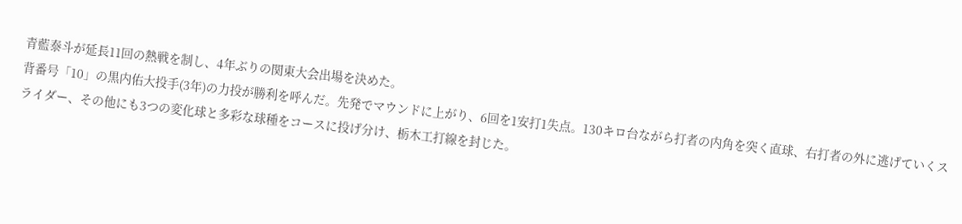青藍泰斗が延長11回の熱戦を制し、4年ぶりの関東大会出場を決めた。
背番号「10」の黒内佑大投手(3年)の力投が勝利を呼んだ。先発でマウンドに上がり、6回を1安打1失点。130キロ台ながら打者の内角を突く直球、右打者の外に逃げていくスライダー、その他にも3つの変化球と多彩な球種をコースに投げ分け、栃木工打線を封じた。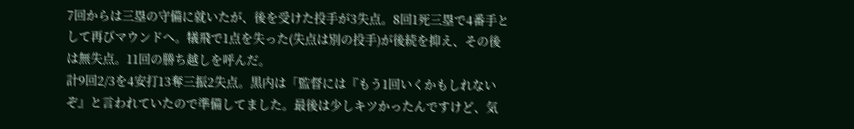7回からは三塁の守備に就いたが、後を受けた投手が3失点。8回1死三塁で4番手として再びマウンドへ。犠飛で1点を失った(失点は別の投手)が後続を抑え、その後は無失点。11回の勝ち越しを呼んだ。
計9回2/3を4安打13奪三振2失点。黒内は「監督には『もう1回いくかもしれないぞ』と言われていたので準備してました。最後は少しキツかったんですけど、気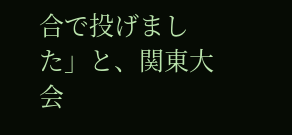合で投げました」と、関東大会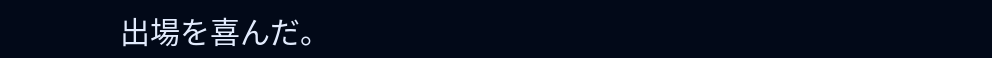出場を喜んだ。